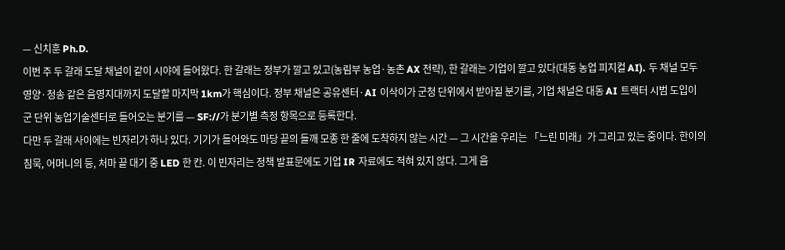— 신치훈 Ph.D.
이번 주 두 갈래 도달 채널이 같이 시야에 들어왔다. 한 갈래는 정부가 깔고 있고(농림부 농업·농촌 AX 전략), 한 갈래는 기업이 깔고 있다(대동 농업 피지컬 AI). 두 채널 모두 영양·청송 같은 음영지대까지 도달할 마지막 1km가 핵심이다. 정부 채널은 공유센터·AI 이삭이가 군청 단위에서 받아질 분기를, 기업 채널은 대동 AI 트랙터 시범 도입이 군 단위 농업기술센터로 들어오는 분기를 — SF://가 분기별 측정 항목으로 등록한다.
다만 두 갈래 사이에는 빈자리가 하나 있다. 기기가 들어와도 마당 끝의 들깨 모종 한 줄에 도착하지 않는 시간 — 그 시간을 우리는 「느린 미래」가 그리고 있는 중이다. 한이의 침묵, 어머니의 등, 처마 끝 대기 중 LED 한 칸. 이 빈자리는 정책 발표문에도 기업 IR 자료에도 적혀 있지 않다. 그게 음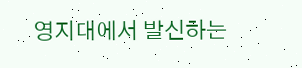영지대에서 발신하는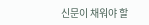신문이 채워야 할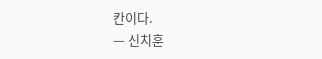칸이다.
— 신치훈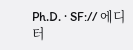Ph.D. · SF:// 에디터